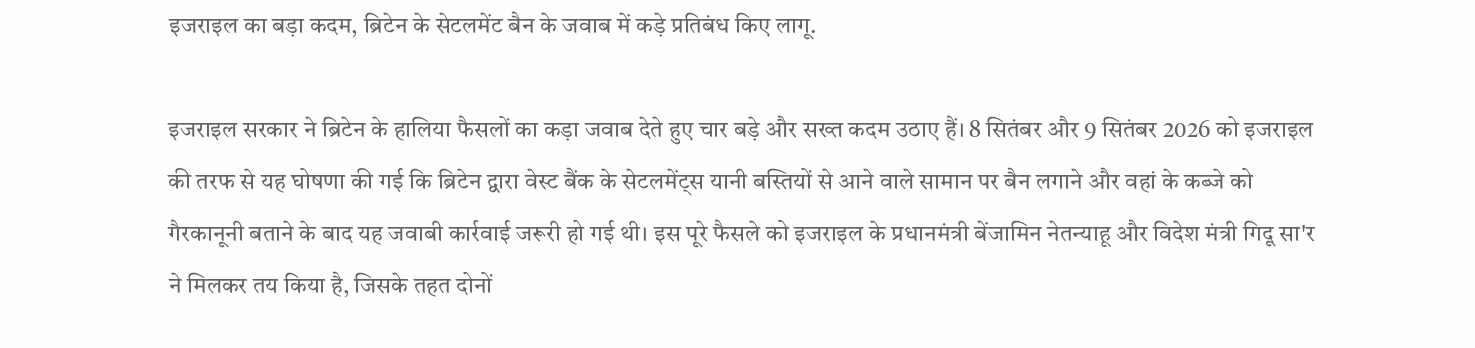इजराइल का बड़ा कदम, ब्रिटेन के सेटलमेंट बैन के जवाब में कड़े प्रतिबंध किए लागू.

इजराइल सरकार ने ब्रिटेन के हालिया फैसलों का कड़ा जवाब देते हुए चार बड़े और सख्त कदम उठाए हैं। 8 सितंबर और 9 सितंबर 2026 को इजराइल की तरफ से यह घोषणा की गई कि ब्रिटेन द्वारा वेस्ट बैंक के सेटलमेंट्स यानी बस्तियों से आने वाले सामान पर बैन लगाने और वहां के कब्जे को गैरकानूनी बताने के बाद यह जवाबी कार्रवाई जरूरी हो गई थी। इस पूरे फैसले को इजराइल के प्रधानमंत्री बेंजामिन नेतन्याहू और विदेश मंत्री गिदू सा'र ने मिलकर तय किया है, जिसके तहत दोनों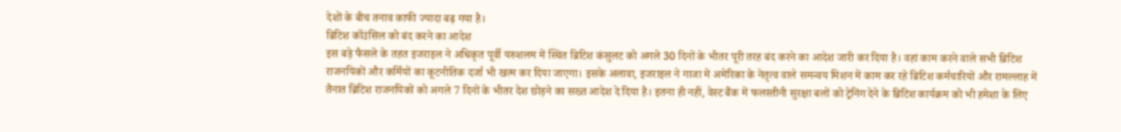देशों के बीच तनाव काफी ज्यादा बढ़ गया है।
ब्रिटिश कॉउंसिल को बंद करने का आदेश
इस बड़े फैसले के तहत इजराइल ने अधिकृत पूर्वी यरुशलम में स्थित ब्रिटिश कंसुलट को अगले 30 दिनों के भीतर पूरी तरह बंद करने का आदेश जारी कर दिया है। वहां काम करने वाले सभी ब्रिटिश राजनयिकों और कर्मियों का कूटनीतिक दर्जा भी खत्म कर दिया जाएगा। इसके अलावा, इजराइल ने गाजा में अमेरिका के नेतृत्व वाले समन्वय मिशन में काम कर रहे ब्रिटिश कर्मचारियों और रामल्लाह में तैनात ब्रिटिश राजनयिकों को अगले 7 दिनों के भीतर देश छोड़ने का सख्त आदेश दे दिया है। इतना ही नहीं, वेस्ट बैंक में फलस्तीनी सुरक्षा बलों को ट्रेनिंग देने के ब्रिटिश कार्यक्रम को भी हमेशा के लिए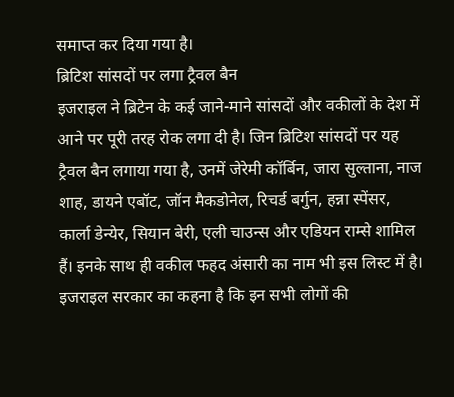समाप्त कर दिया गया है।
ब्रिटिश सांसदों पर लगा ट्रैवल बैन
इजराइल ने ब्रिटेन के कई जाने-माने सांसदों और वकीलों के देश में आने पर पूरी तरह रोक लगा दी है। जिन ब्रिटिश सांसदों पर यह ट्रैवल बैन लगाया गया है, उनमें जेरेमी कॉर्बिन, जारा सुल्ताना, नाज शाह, डायने एबॉट, जॉन मैकडोनेल, रिचर्ड बर्गुन, हन्ना स्पेंसर, कार्ला डेन्येर, सियान बेरी, एली चाउन्स और एडियन राम्से शामिल हैं। इनके साथ ही वकील फहद अंसारी का नाम भी इस लिस्ट में है। इजराइल सरकार का कहना है कि इन सभी लोगों की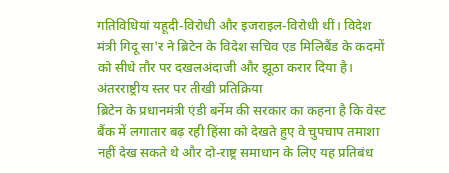गतिविधियां यहूदी-विरोधी और इजराइल-विरोधी थीं। विदेश मंत्री गिदू सा'र ने ब्रिटेन के विदेश सचिव एड मिलिबैंड के कदमों को सीधे तौर पर दखलअंदाजी और झूठा करार दिया है।
अंतरराष्ट्रीय स्तर पर तीखी प्रतिक्रिया
ब्रिटेन के प्रधानमंत्री एंडी बर्नेम की सरकार का कहना है कि वेस्ट बैंक में लगातार बढ़ रही हिंसा को देखते हुए वे चुपचाप तमाशा नहीं देख सकते थे और दो-राष्ट्र समाधान के लिए यह प्रतिबंध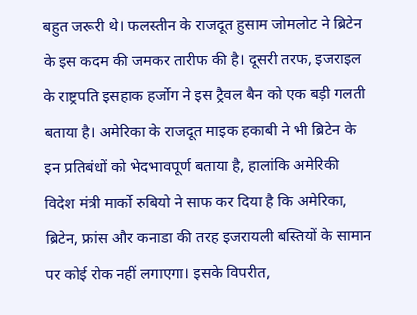बहुत जरूरी थे। फलस्तीन के राजदूत हुसाम जोमलोट ने ब्रिटेन के इस कदम की जमकर तारीफ की है। दूसरी तरफ, इजराइल के राष्ट्रपति इसहाक हर्जोग ने इस ट्रैवल बैन को एक बड़ी गलती बताया है। अमेरिका के राजदूत माइक हकाबी ने भी ब्रिटेन के इन प्रतिबंधों को भेदभावपूर्ण बताया है, हालांकि अमेरिकी विदेश मंत्री मार्को रुबियो ने साफ कर दिया है कि अमेरिका, ब्रिटेन, फ्रांस और कनाडा की तरह इजरायली बस्तियों के सामान पर कोई रोक नहीं लगाएगा। इसके विपरीत,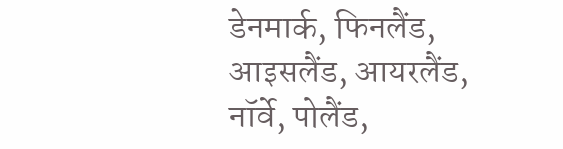डेनमार्क, फिनलैंड, आइसलैंड, आयरलैंड, नॉर्वे, पोलैंड,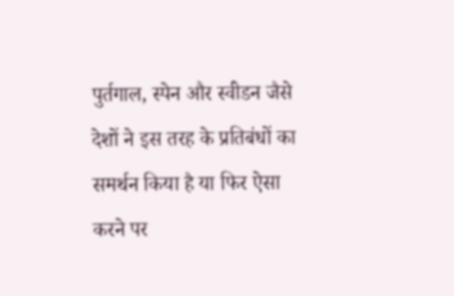पुर्तगाल, स्पेन और स्वीडन जैसे देशों ने इस तरह के प्रतिबंधों का समर्थन किया है या फिर ऐसा करने पर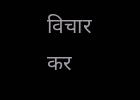विचार कर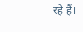रहे हैं।